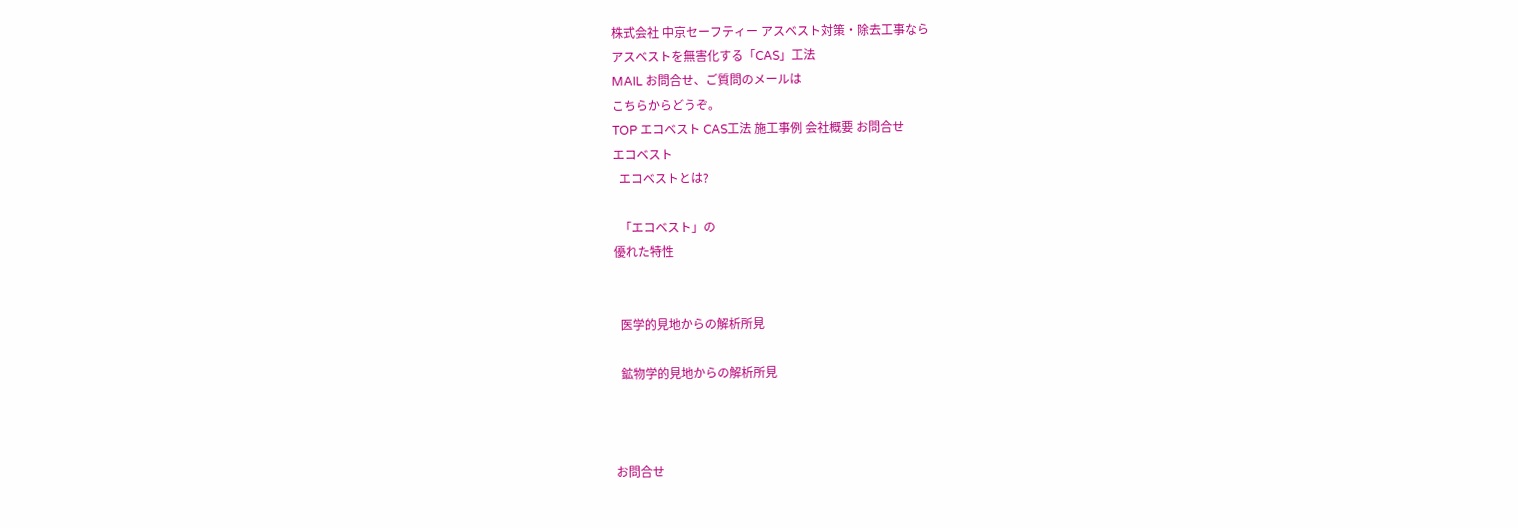株式会社 中京セーフティー アスベスト対策・除去工事なら
アスベストを無害化する「CAS」工法
MAIL お問合せ、ご質問のメールは
こちらからどうぞ。
TOP エコベスト CAS工法 施工事例 会社概要 お問合せ
エコベスト
  エコベストとは?

  「エコベスト」の
優れた特性


  医学的見地からの解析所見

  鉱物学的見地からの解析所見



お問合せ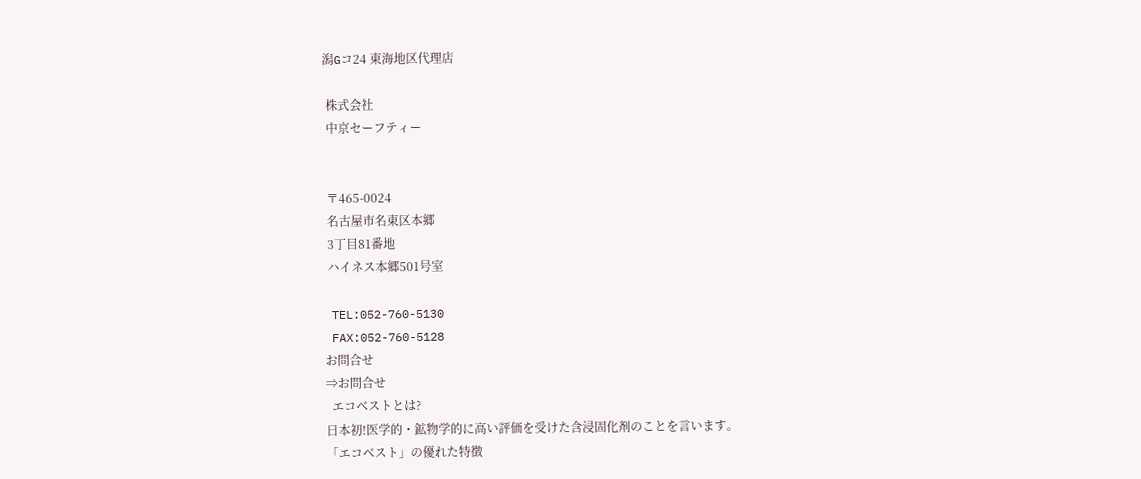潟Gコ24 東海地区代理店

 株式会社
 中京セーフティー


 〒465-0024
 名古屋市名東区本郷
 3丁目81番地
 ハイネス本郷501号室

 TEL:052-760-5130
 FAX:052-760-5128
お問合せ
⇒お問合せ
  エコベストとは?
日本初!医学的・鉱物学的に高い評価を受けた含浸固化剤のことを言います。
「エコベスト」の優れた特徴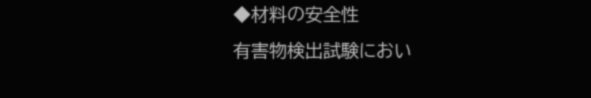◆材料の安全性
有害物検出試験におい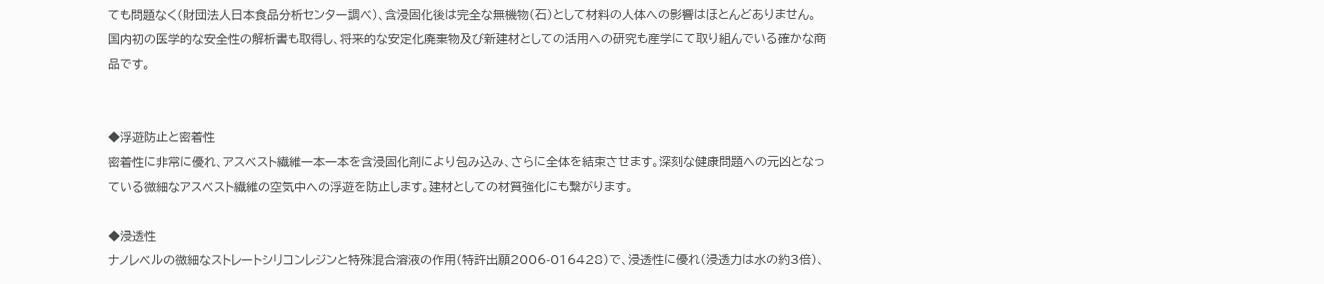ても問題なく(財団法人日本食品分析センター調べ)、含浸固化後は完全な無機物(石)として材料の人体への影響はほとんどありません。
国内初の医学的な安全性の解析書も取得し、将来的な安定化廃棄物及び新建材としての活用への研究も産学にて取り組んでいる確かな商品です。


◆浮遊防止と密着性
密着性に非常に優れ、アスベスト繊維一本一本を含浸固化剤により包み込み、さらに全体を結束させます。深刻な健康問題への元凶となっている微細なアスベスト繊維の空気中への浮遊を防止します。建材としての材質強化にも繋がります。

◆浸透性
ナノレベルの微細なストレートシリコンレジンと特殊混合溶液の作用(特許出願2006-016428)で、浸透性に優れ(浸透力は水の約3倍)、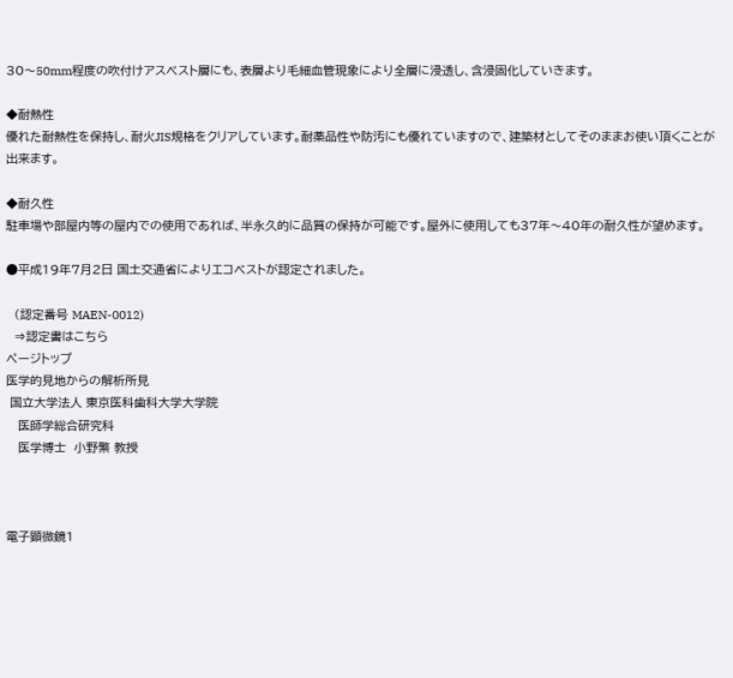30〜50mm程度の吹付けアスベスト層にも、表層より毛細血管現象により全層に浸透し、含浸固化していきます。

◆耐熱性
優れた耐熱性を保持し、耐火JIS規格をクリアしています。耐薬品性や防汚にも優れていますので、建築材としてそのままお使い頂くことが出来ます。

◆耐久性
駐車場や部屋内等の屋内での使用であれば、半永久的に品質の保持が可能です。屋外に使用しても37年〜40年の耐久性が望めます。

●平成19年7月2日 国土交通省によりエコベストが認定されました。

  (認定番号 MAEN-0012)
  ⇒認定書はこちら
ページトップ
医学的見地からの解析所見
 国立大学法人 東京医科歯科大学大学院
   医師学総合研究科
   医学博士  小野繁 教授



電子顕微鏡1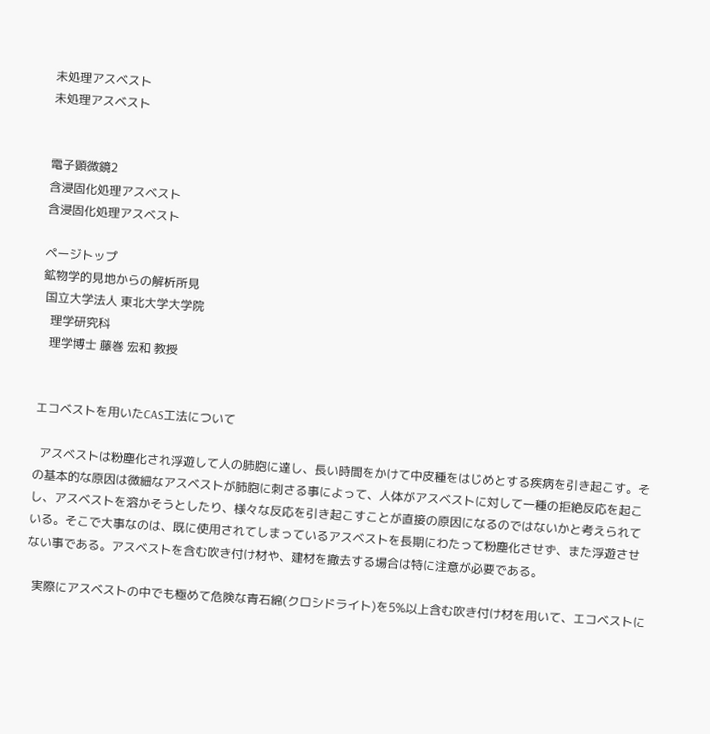未処理アスベスト
未処理アスベスト


電子顕微鏡2
含浸固化処理アスベスト
含浸固化処理アスベスト

ページトップ
鉱物学的見地からの解析所見
 国立大学法人 東北大学大学院
   理学研究科
   理学博士 藤巻 宏和 教授


エコベストを用いたCAS工法について

  アスベストは粉塵化され浮遊して人の肺胞に達し、長い時間をかけて中皮種をはじめとする疾病を引き起こす。その基本的な原因は微細なアスベストが肺胞に刺さる事によって、人体がアスベストに対して一種の拒絶反応を起こし、アスベストを溶かそうとしたり、様々な反応を引き起こすことが直接の原因になるのではないかと考えられている。そこで大事なのは、既に使用されてしまっているアスベストを長期にわたって粉塵化させず、また浮遊させない事である。アスベストを含む吹き付け材や、建材を撤去する場合は特に注意が必要である。

  実際にアスベストの中でも極めて危険な青石綿(クロシドライト)を5%以上含む吹き付け材を用いて、エコベストに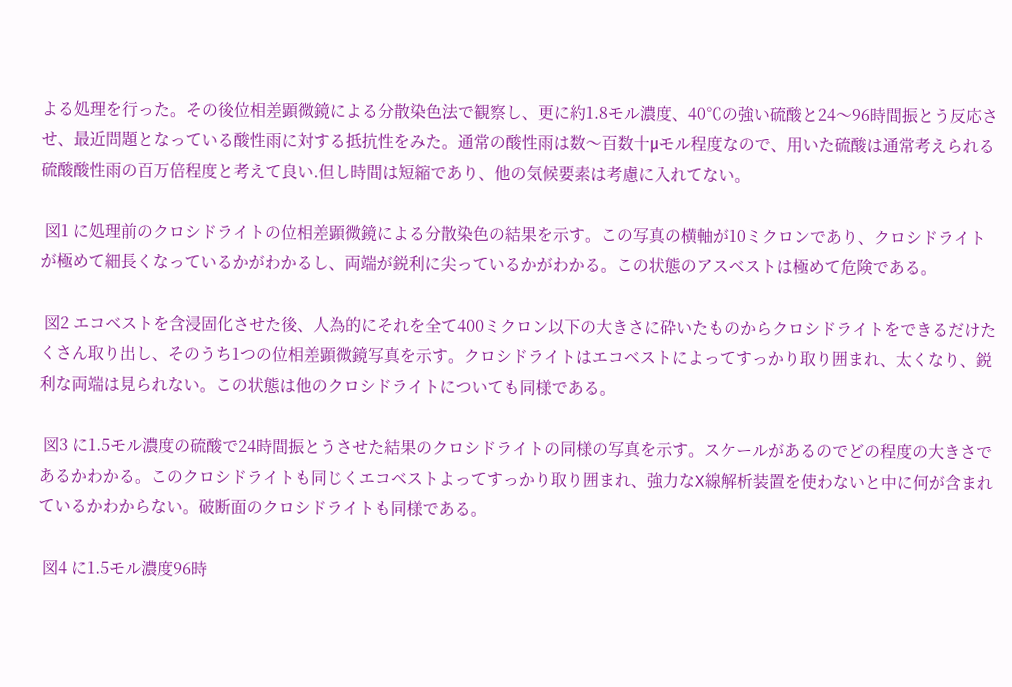よる処理を行った。その後位相差顕微鏡による分散染色法で観察し、更に約1.8モル濃度、40℃の強い硫酸と24〜96時間振とう反応させ、最近問題となっている酸性雨に対する抵抗性をみた。通常の酸性雨は数〜百数十μモル程度なので、用いた硫酸は通常考えられる硫酸酸性雨の百万倍程度と考えて良い.但し時間は短縮であり、他の気候要素は考慮に入れてない。

 図1 に処理前のクロシドライトの位相差顕微鏡による分散染色の結果を示す。この写真の横軸が10ミクロンであり、クロシドライトが極めて細長くなっているかがわかるし、両端が鋭利に尖っているかがわかる。この状態のアスベストは極めて危険である。

 図2 エコベストを含浸固化させた後、人為的にそれを全て400ミクロン以下の大きさに砕いたものからクロシドライトをできるだけたくさん取り出し、そのうち1つの位相差顕微鏡写真を示す。クロシドライトはエコベストによってすっかり取り囲まれ、太くなり、鋭利な両端は見られない。この状態は他のクロシドライトについても同様である。

 図3 に1.5モル濃度の硫酸で24時間振とうさせた結果のクロシドライトの同様の写真を示す。スケールがあるのでどの程度の大きさであるかわかる。このクロシドライトも同じくエコベストよってすっかり取り囲まれ、強力なX線解析装置を使わないと中に何が含まれているかわからない。破断面のクロシドライトも同様である。

 図4 に1.5モル濃度96時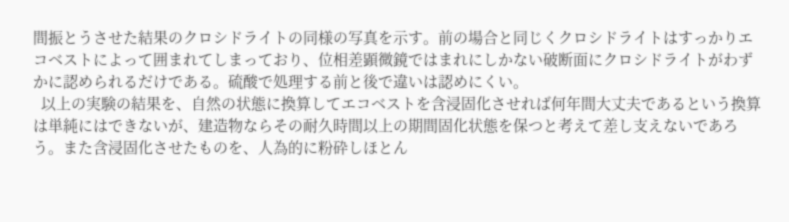間振とうさせた結果のクロシドライトの同様の写真を示す。前の場合と同じくクロシドライトはすっかりエコベストによって囲まれてしまっており、位相差顕微鏡ではまれにしかない破断面にクロシドライトがわずかに認められるだけである。硫酸で処理する前と後で違いは認めにくい。
  以上の実験の結果を、自然の状態に換算してエコベストを含浸固化させれば何年間大丈夫であるという換算は単純にはできないが、建造物ならその耐久時間以上の期間固化状態を保つと考えて差し支えないであろう。また含浸固化させたものを、人為的に粉砕しほとん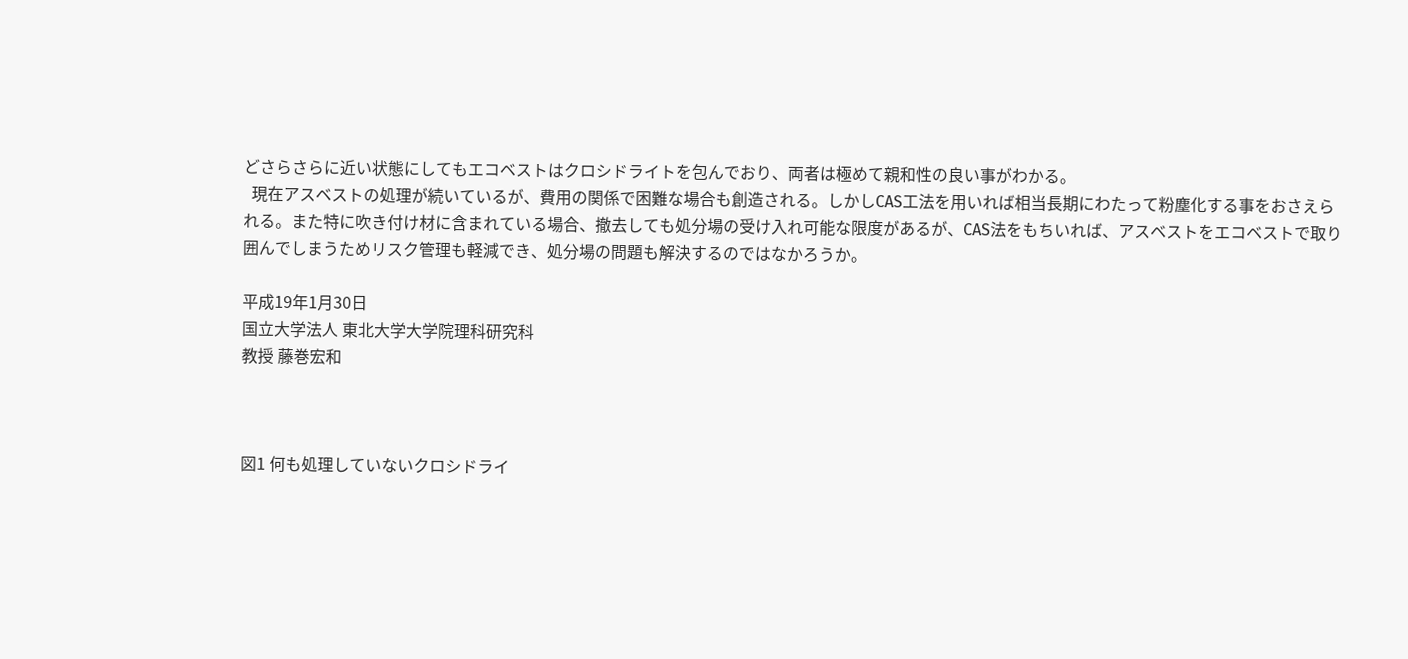どさらさらに近い状態にしてもエコベストはクロシドライトを包んでおり、両者は極めて親和性の良い事がわかる。
  現在アスベストの処理が続いているが、費用の関係で困難な場合も創造される。しかしCAS工法を用いれば相当長期にわたって粉塵化する事をおさえられる。また特に吹き付け材に含まれている場合、撤去しても処分場の受け入れ可能な限度があるが、CAS法をもちいれば、アスベストをエコベストで取り囲んでしまうためリスク管理も軽減でき、処分場の問題も解決するのではなかろうか。

平成19年1月30日
国立大学法人 東北大学大学院理科研究科
教授 藤巻宏和



図1 何も処理していないクロシドライ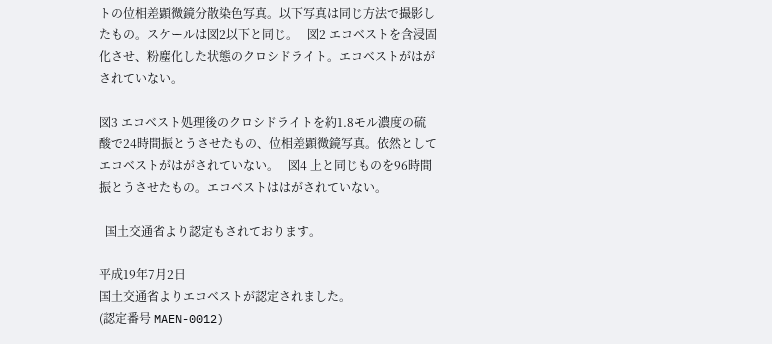トの位相差顕微鏡分散染色写真。以下写真は同じ方法で撮影したもの。スケールは図2以下と同じ。   図2 エコベストを含浸固化させ、粉塵化した状態のクロシドライト。エコベストがはがされていない。

図3 エコベスト処理後のクロシドライトを約1.8モル濃度の硫酸で24時間振とうさせたもの、位相差顕微鏡写真。依然としてエコベストがはがされていない。   図4 上と同じものを96時間振とうさせたもの。エコベストははがされていない。

  国土交通省より認定もされております。

平成19年7月2日
国土交通省よりエコベストが認定されました。
(認定番号 MAEN-0012)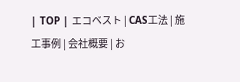| TOP | エコベスト | CAS工法 | 施工事例 | 会社概要 | お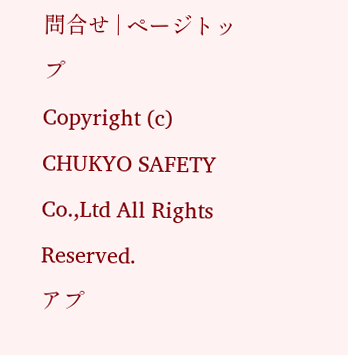問合せ | ページトップ
Copyright (c) CHUKYO SAFETY Co.,Ltd All Rights Reserved.
アプ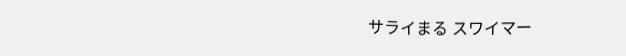サライまる スワイマー